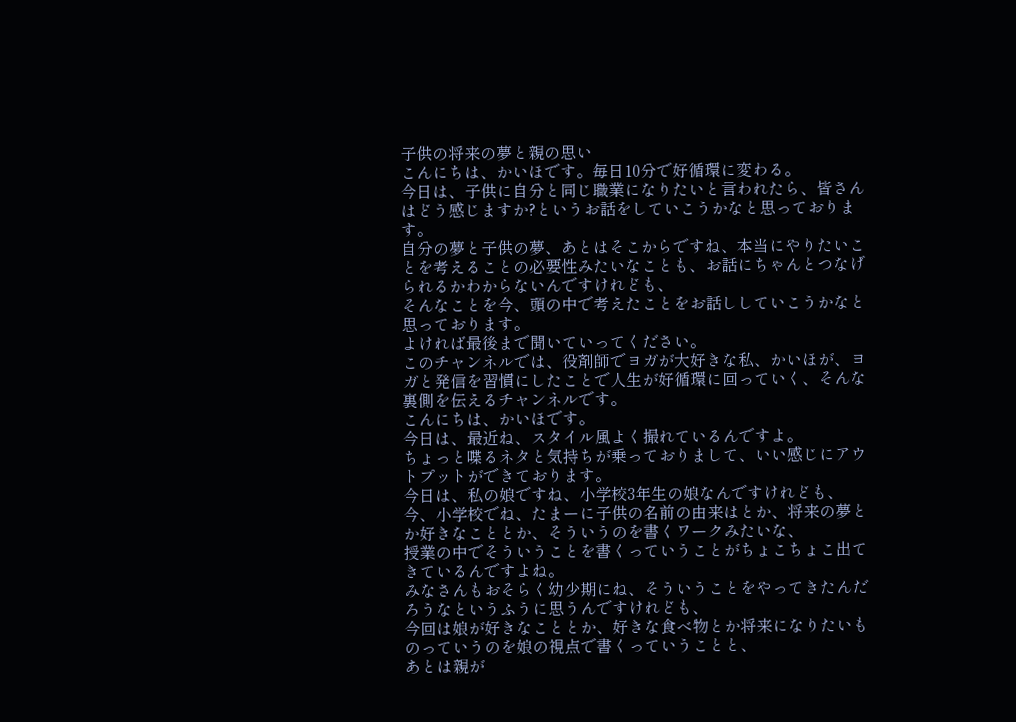子供の将来の夢と親の思い
こんにちは、かいほです。毎日10分で好循環に変わる。
今日は、子供に自分と同じ職業になりたいと言われたら、皆さんはどう感じますか?というお話をしていこうかなと思っております。
自分の夢と子供の夢、あとはそこからですね、本当にやりたいことを考えることの必要性みたいなことも、お話にちゃんとつなげられるかわからないんですけれども、
そんなことを今、頭の中で考えたことをお話ししていこうかなと思っております。
よければ最後まで聞いていってください。
このチャンネルでは、役剤師でヨガが大好きな私、かいほが、ヨガと発信を習慣にしたことで人生が好循環に回っていく、そんな裏側を伝えるチャンネルです。
こんにちは、かいほです。
今日は、最近ね、スタイル風よく撮れているんですよ。
ちょっと喋るネタと気持ちが乗っておりまして、いい感じにアウトプットができております。
今日は、私の娘ですね、小学校3年生の娘なんですけれども、
今、小学校でね、たまーに子供の名前の由来はとか、将来の夢とか好きなこととか、そういうのを書くワークみたいな、
授業の中でそういうことを書くっていうことがちょこちょこ出てきているんですよね。
みなさんもおそらく幼少期にね、そういうことをやってきたんだろうなというふうに思うんですけれども、
今回は娘が好きなこととか、好きな食べ物とか将来になりたいものっていうのを娘の視点で書くっていうことと、
あとは親が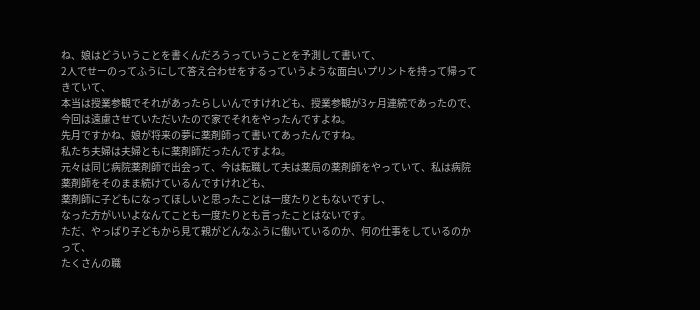ね、娘はどういうことを書くんだろうっていうことを予測して書いて、
2人でせーのってふうにして答え合わせをするっていうような面白いプリントを持って帰ってきていて、
本当は授業参観でそれがあったらしいんですけれども、授業参観が3ヶ月連続であったので、今回は遠慮させていただいたので家でそれをやったんですよね。
先月ですかね、娘が将来の夢に薬剤師って書いてあったんですね。
私たち夫婦は夫婦ともに薬剤師だったんですよね。
元々は同じ病院薬剤師で出会って、今は転職して夫は薬局の薬剤師をやっていて、私は病院薬剤師をそのまま続けているんですけれども、
薬剤師に子どもになってほしいと思ったことは一度たりともないですし、
なった方がいいよなんてことも一度たりとも言ったことはないです。
ただ、やっぱり子どもから見て親がどんなふうに働いているのか、何の仕事をしているのかって、
たくさんの職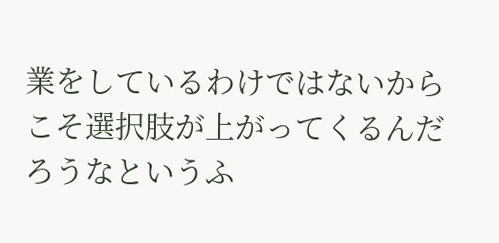業をしているわけではないからこそ選択肢が上がってくるんだろうなというふ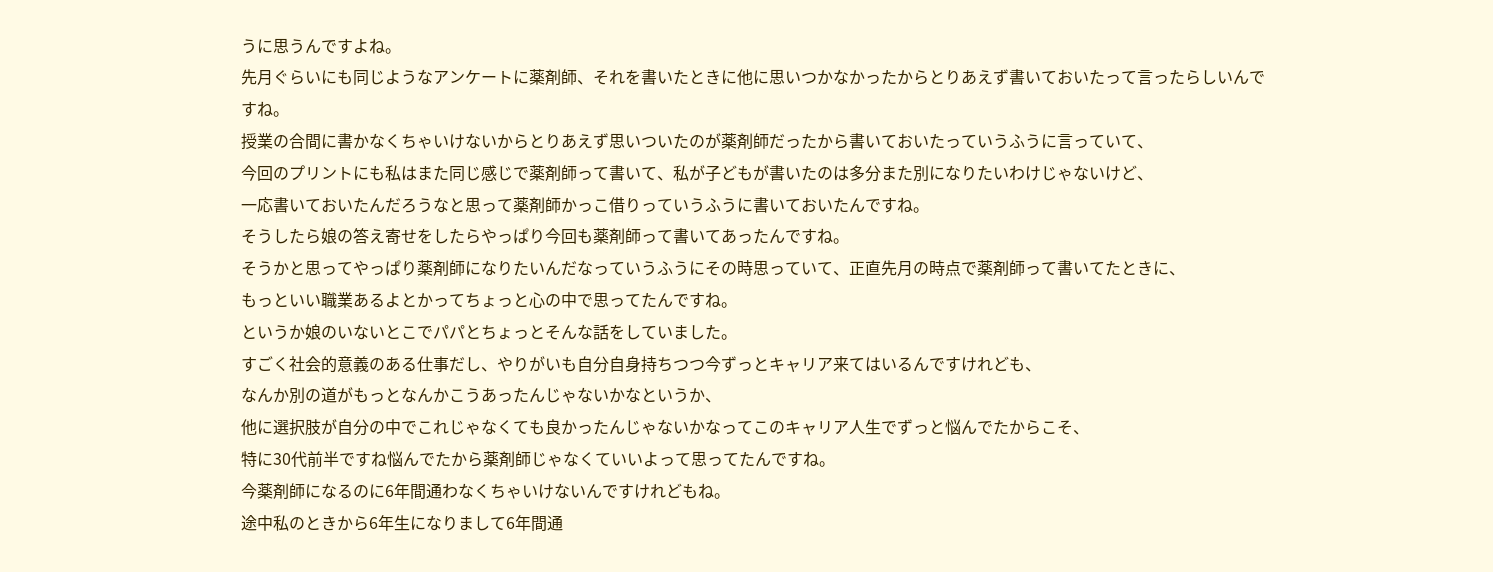うに思うんですよね。
先月ぐらいにも同じようなアンケートに薬剤師、それを書いたときに他に思いつかなかったからとりあえず書いておいたって言ったらしいんですね。
授業の合間に書かなくちゃいけないからとりあえず思いついたのが薬剤師だったから書いておいたっていうふうに言っていて、
今回のプリントにも私はまた同じ感じで薬剤師って書いて、私が子どもが書いたのは多分また別になりたいわけじゃないけど、
一応書いておいたんだろうなと思って薬剤師かっこ借りっていうふうに書いておいたんですね。
そうしたら娘の答え寄せをしたらやっぱり今回も薬剤師って書いてあったんですね。
そうかと思ってやっぱり薬剤師になりたいんだなっていうふうにその時思っていて、正直先月の時点で薬剤師って書いてたときに、
もっといい職業あるよとかってちょっと心の中で思ってたんですね。
というか娘のいないとこでパパとちょっとそんな話をしていました。
すごく社会的意義のある仕事だし、やりがいも自分自身持ちつつ今ずっとキャリア来てはいるんですけれども、
なんか別の道がもっとなんかこうあったんじゃないかなというか、
他に選択肢が自分の中でこれじゃなくても良かったんじゃないかなってこのキャリア人生でずっと悩んでたからこそ、
特に30代前半ですね悩んでたから薬剤師じゃなくていいよって思ってたんですね。
今薬剤師になるのに6年間通わなくちゃいけないんですけれどもね。
途中私のときから6年生になりまして6年間通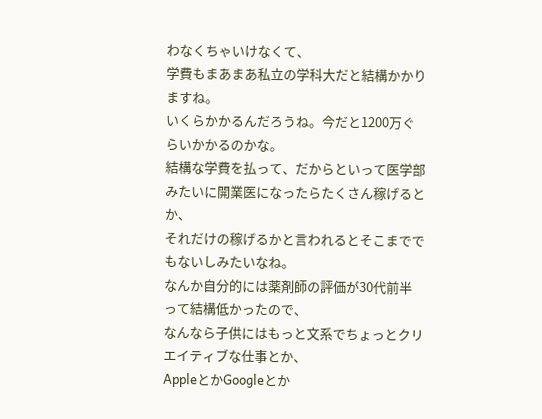わなくちゃいけなくて、
学費もまあまあ私立の学科大だと結構かかりますね。
いくらかかるんだろうね。今だと1200万ぐらいかかるのかな。
結構な学費を払って、だからといって医学部みたいに開業医になったらたくさん稼げるとか、
それだけの稼げるかと言われるとそこまででもないしみたいなね。
なんか自分的には薬剤師の評価が30代前半って結構低かったので、
なんなら子供にはもっと文系でちょっとクリエイティブな仕事とか、
AppleとかGoogleとか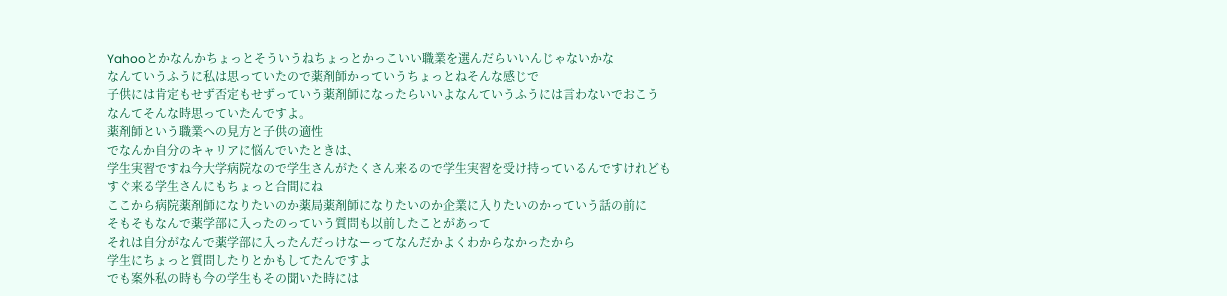Yahooとかなんかちょっとそういうねちょっとかっこいい職業を選んだらいいんじゃないかな
なんていうふうに私は思っていたので薬剤師かっていうちょっとねそんな感じで
子供には肯定もせず否定もせずっていう薬剤師になったらいいよなんていうふうには言わないでおこう
なんてそんな時思っていたんですよ。
薬剤師という職業への見方と子供の適性
でなんか自分のキャリアに悩んでいたときは、
学生実習ですね今大学病院なので学生さんがたくさん来るので学生実習を受け持っているんですけれども
すぐ来る学生さんにもちょっと合間にね
ここから病院薬剤師になりたいのか薬局薬剤師になりたいのか企業に入りたいのかっていう話の前に
そもそもなんで薬学部に入ったのっていう質問も以前したことがあって
それは自分がなんで薬学部に入ったんだっけなーってなんだかよくわからなかったから
学生にちょっと質問したりとかもしてたんですよ
でも案外私の時も今の学生もその聞いた時には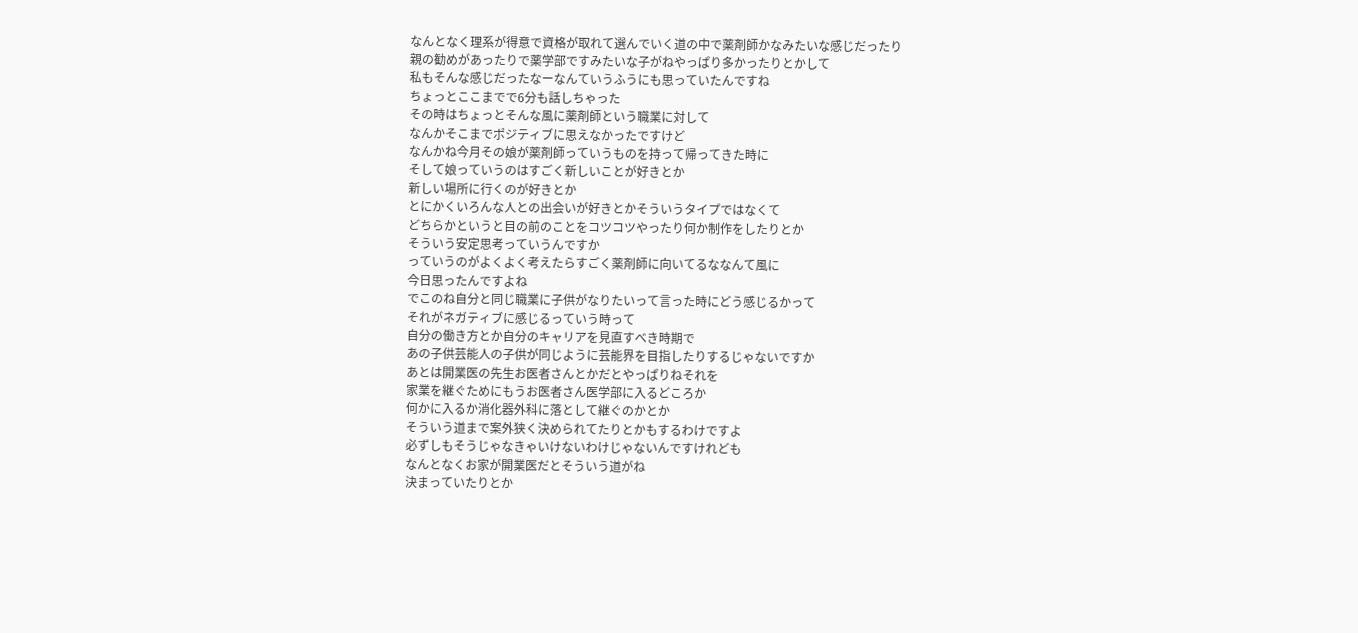なんとなく理系が得意で資格が取れて選んでいく道の中で薬剤師かなみたいな感じだったり
親の勧めがあったりで薬学部ですみたいな子がねやっぱり多かったりとかして
私もそんな感じだったなーなんていうふうにも思っていたんですね
ちょっとここまでで6分も話しちゃった
その時はちょっとそんな風に薬剤師という職業に対して
なんかそこまでポジティブに思えなかったですけど
なんかね今月その娘が薬剤師っていうものを持って帰ってきた時に
そして娘っていうのはすごく新しいことが好きとか
新しい場所に行くのが好きとか
とにかくいろんな人との出会いが好きとかそういうタイプではなくて
どちらかというと目の前のことをコツコツやったり何か制作をしたりとか
そういう安定思考っていうんですか
っていうのがよくよく考えたらすごく薬剤師に向いてるななんて風に
今日思ったんですよね
でこのね自分と同じ職業に子供がなりたいって言った時にどう感じるかって
それがネガティブに感じるっていう時って
自分の働き方とか自分のキャリアを見直すべき時期で
あの子供芸能人の子供が同じように芸能界を目指したりするじゃないですか
あとは開業医の先生お医者さんとかだとやっぱりねそれを
家業を継ぐためにもうお医者さん医学部に入るどころか
何かに入るか消化器外科に落として継ぐのかとか
そういう道まで案外狭く決められてたりとかもするわけですよ
必ずしもそうじゃなきゃいけないわけじゃないんですけれども
なんとなくお家が開業医だとそういう道がね
決まっていたりとか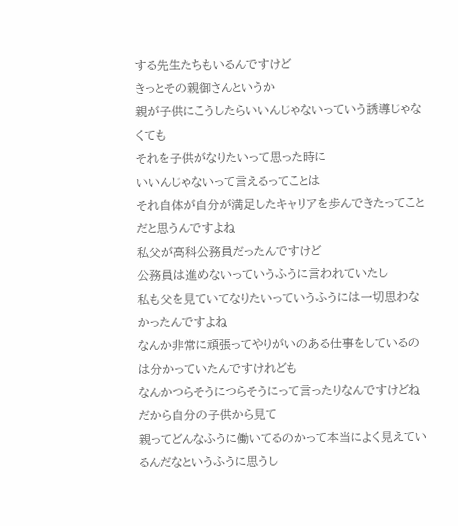する先生たちもいるんですけど
きっとその親御さんというか
親が子供にこうしたらいいんじゃないっていう誘導じゃなくても
それを子供がなりたいって思った時に
いいんじゃないって言えるってことは
それ自体が自分が満足したキャリアを歩んできたってことだと思うんですよね
私父が高科公務員だったんですけど
公務員は進めないっていうふうに言われていたし
私も父を見ていてなりたいっていうふうには一切思わなかったんですよね
なんか非常に頑張ってやりがいのある仕事をしているのは分かっていたんですけれども
なんかつらそうにつらそうにって言ったりなんですけどね
だから自分の子供から見て
親ってどんなふうに働いてるのかって本当によく見えているんだなというふうに思うし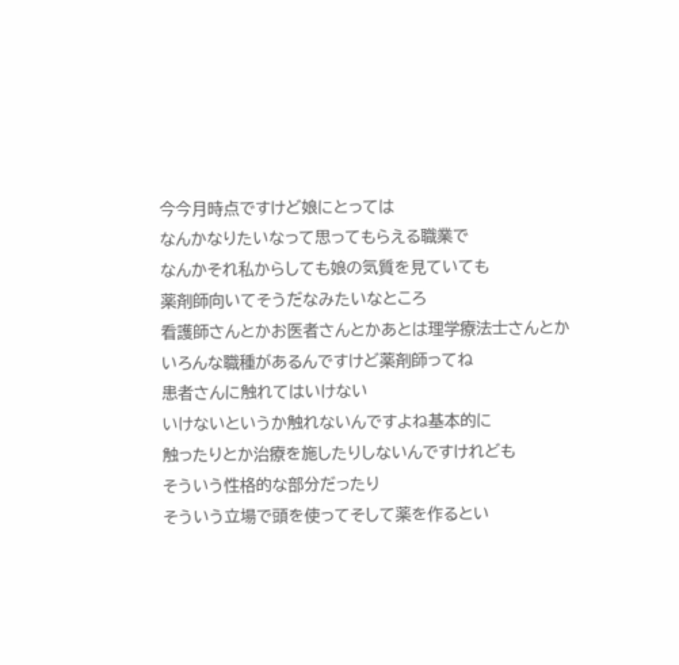今今月時点ですけど娘にとっては
なんかなりたいなって思ってもらえる職業で
なんかそれ私からしても娘の気質を見ていても
薬剤師向いてそうだなみたいなところ
看護師さんとかお医者さんとかあとは理学療法士さんとか
いろんな職種があるんですけど薬剤師ってね
患者さんに触れてはいけない
いけないというか触れないんですよね基本的に
触ったりとか治療を施したりしないんですけれども
そういう性格的な部分だったり
そういう立場で頭を使ってそして薬を作るとい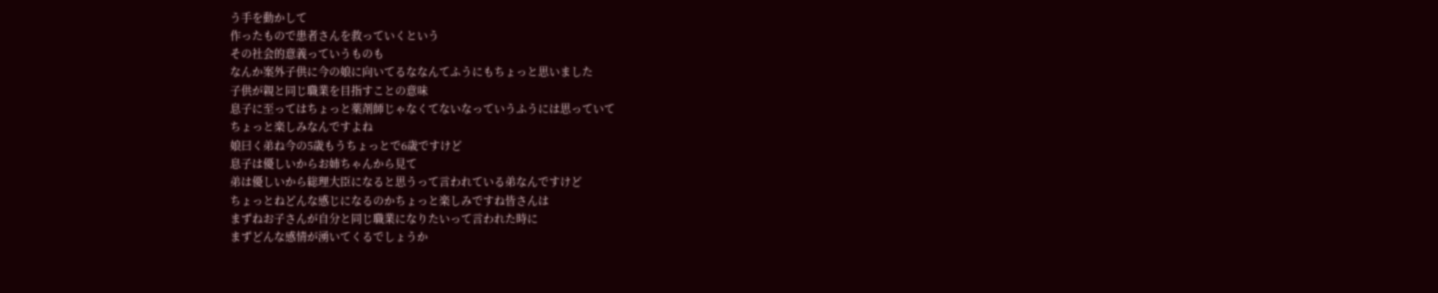う手を動かして
作ったもので患者さんを救っていくという
その社会的意義っていうものも
なんか案外子供に今の娘に向いてるななんてふうにもちょっと思いました
子供が親と同じ職業を目指すことの意味
息子に至ってはちょっと薬剤師じゃなくてないなっていうふうには思っていて
ちょっと楽しみなんですよね
娘曰く弟ね今の5歳もうちょっとで6歳ですけど
息子は優しいからお姉ちゃんから見て
弟は優しいから総理大臣になると思うって言われている弟なんですけど
ちょっとねどんな感じになるのかちょっと楽しみですね皆さんは
まずねお子さんが自分と同じ職業になりたいって言われた時に
まずどんな感情が湧いてくるでしょうか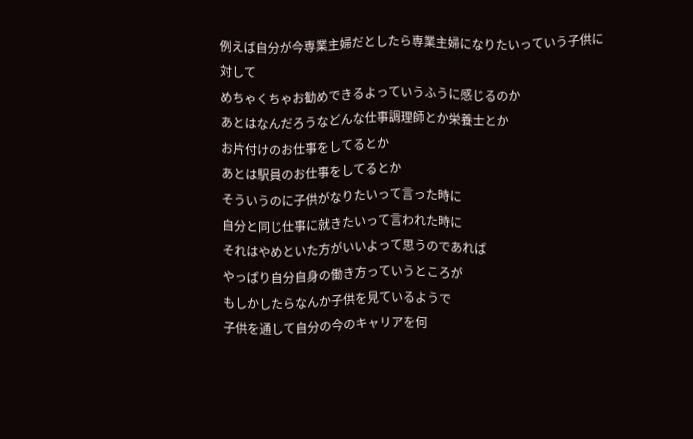例えば自分が今専業主婦だとしたら専業主婦になりたいっていう子供に対して
めちゃくちゃお勧めできるよっていうふうに感じるのか
あとはなんだろうなどんな仕事調理師とか栄養士とか
お片付けのお仕事をしてるとか
あとは駅員のお仕事をしてるとか
そういうのに子供がなりたいって言った時に
自分と同じ仕事に就きたいって言われた時に
それはやめといた方がいいよって思うのであれば
やっぱり自分自身の働き方っていうところが
もしかしたらなんか子供を見ているようで
子供を通して自分の今のキャリアを何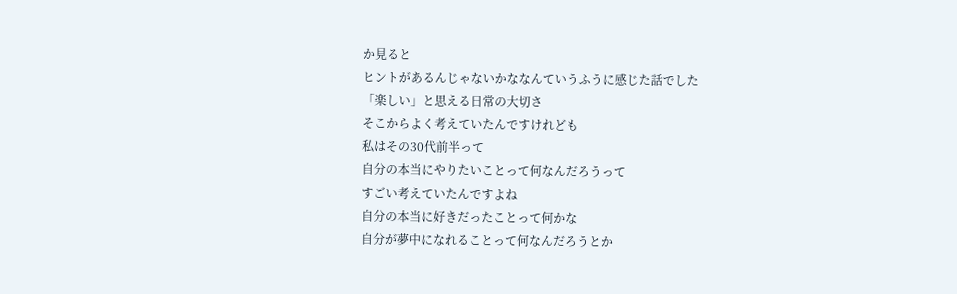か見ると
ヒントがあるんじゃないかななんていうふうに感じた話でした
「楽しい」と思える日常の大切さ
そこからよく考えていたんですけれども
私はその30代前半って
自分の本当にやりたいことって何なんだろうって
すごい考えていたんですよね
自分の本当に好きだったことって何かな
自分が夢中になれることって何なんだろうとか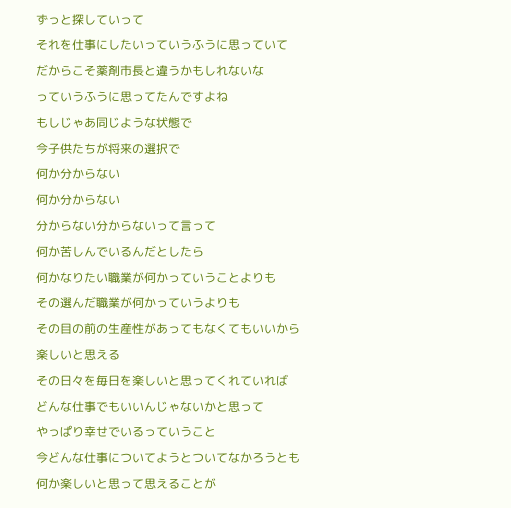ずっと探していって
それを仕事にしたいっていうふうに思っていて
だからこそ薬剤市長と違うかもしれないな
っていうふうに思ってたんですよね
もしじゃあ同じような状態で
今子供たちが将来の選択で
何か分からない
何か分からない
分からない分からないって言って
何か苦しんでいるんだとしたら
何かなりたい職業が何かっていうことよりも
その選んだ職業が何かっていうよりも
その目の前の生産性があってもなくてもいいから
楽しいと思える
その日々を毎日を楽しいと思ってくれていれば
どんな仕事でもいいんじゃないかと思って
やっぱり幸せでいるっていうこと
今どんな仕事についてようとついてなかろうとも
何か楽しいと思って思えることが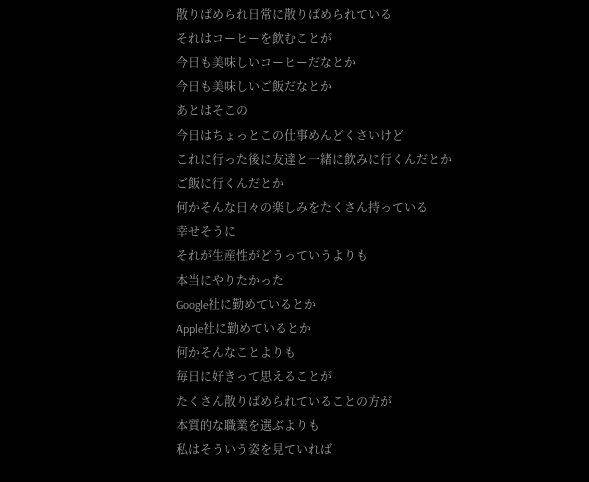散りばめられ日常に散りばめられている
それはコーヒーを飲むことが
今日も美味しいコーヒーだなとか
今日も美味しいご飯だなとか
あとはそこの
今日はちょっとこの仕事めんどくさいけど
これに行った後に友達と一緒に飲みに行くんだとか
ご飯に行くんだとか
何かそんな日々の楽しみをたくさん持っている
幸せそうに
それが生産性がどうっていうよりも
本当にやりたかった
Google社に勤めているとか
Apple社に勤めているとか
何かそんなことよりも
毎日に好きって思えることが
たくさん散りばめられていることの方が
本質的な職業を選ぶよりも
私はそういう姿を見ていれば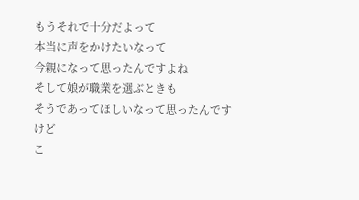もうそれで十分だよって
本当に声をかけたいなって
今親になって思ったんですよね
そして娘が職業を選ぶときも
そうであってほしいなって思ったんですけど
こ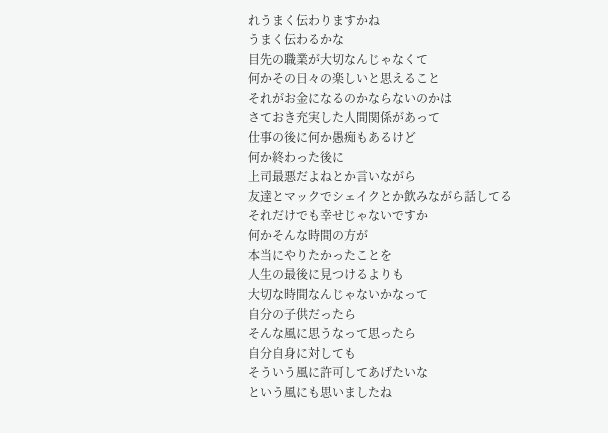れうまく伝わりますかね
うまく伝わるかな
目先の職業が大切なんじゃなくて
何かその日々の楽しいと思えること
それがお金になるのかならないのかは
さておき充実した人間関係があって
仕事の後に何か愚痴もあるけど
何か終わった後に
上司最悪だよねとか言いながら
友達とマックでシェイクとか飲みながら話してる
それだけでも幸せじゃないですか
何かそんな時間の方が
本当にやりたかったことを
人生の最後に見つけるよりも
大切な時間なんじゃないかなって
自分の子供だったら
そんな風に思うなって思ったら
自分自身に対しても
そういう風に許可してあげたいな
という風にも思いましたね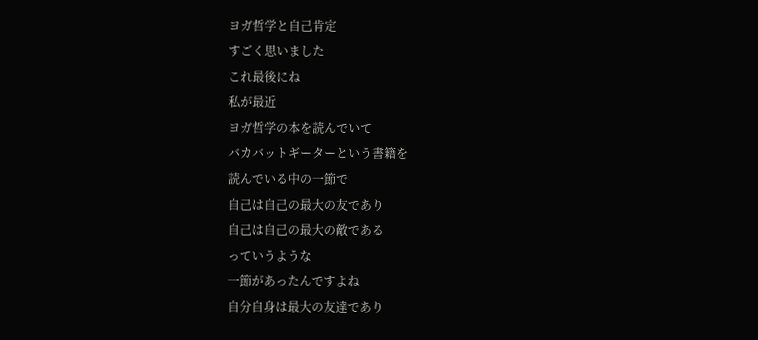ヨガ哲学と自己肯定
すごく思いました
これ最後にね
私が最近
ヨガ哲学の本を読んでいて
バカバットギーターという書籍を
読んでいる中の一節で
自己は自己の最大の友であり
自己は自己の最大の敵である
っていうような
一節があったんですよね
自分自身は最大の友達であり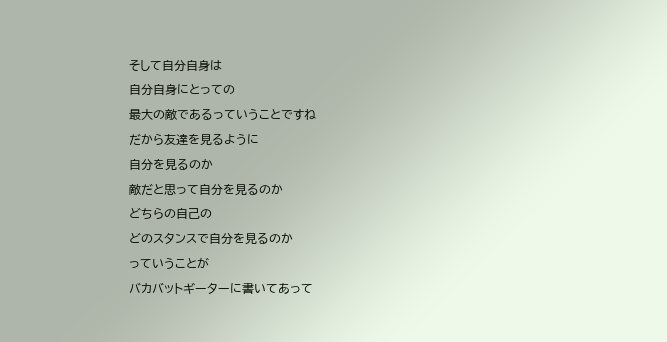そして自分自身は
自分自身にとっての
最大の敵であるっていうことですね
だから友達を見るように
自分を見るのか
敵だと思って自分を見るのか
どちらの自己の
どのスタンスで自分を見るのか
っていうことが
バカバットギーターに書いてあって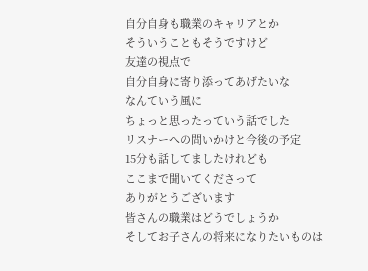自分自身も職業のキャリアとか
そういうこともそうですけど
友達の視点で
自分自身に寄り添ってあげたいな
なんていう風に
ちょっと思ったっていう話でした
リスナーへの問いかけと今後の予定
15分も話してましたけれども
ここまで聞いてくださって
ありがとうございます
皆さんの職業はどうでしょうか
そしてお子さんの将来になりたいものは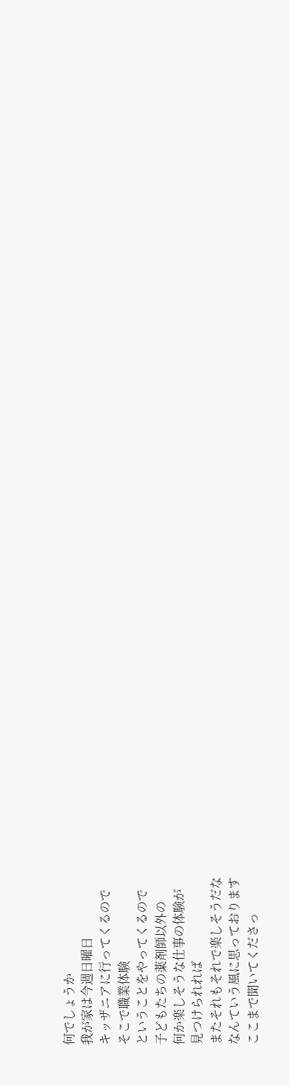何でしょうか
我が家は今週日曜日
キッザニアに行ってくるので
そこで職業体験
ということをやってくるので
子どもたちの薬剤師以外の
何か楽しそうな仕事の体験が
見つけられれば
またそれもそれで楽しそうだな
なんていう風に思っております
ここまで聞いてくださっ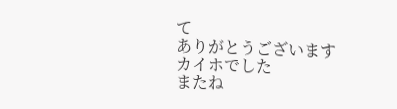て
ありがとうございます
カイホでした
またね